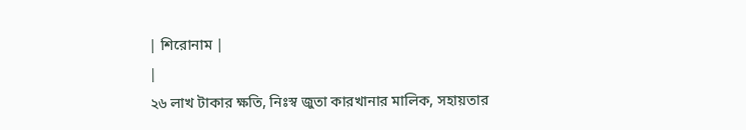| শিরোনাম |
|
২৬ লাখ টাকার ক্ষতি, নিঃস্ব জুতা কারখানার মালিক, সহায়তার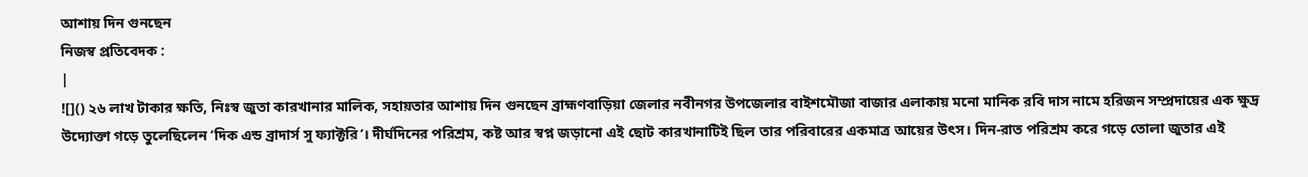আশায় দিন গুনছেন
নিজস্ব প্রতিবেদক :
|
![]() ২৬ লাখ টাকার ক্ষতি, নিঃস্ব জুতা কারখানার মালিক, সহায়তার আশায় দিন গুনছেন ব্রাহ্মণবাড়িয়া জেলার নবীনগর উপজেলার বাইশমৌজা বাজার এলাকায় মনো মানিক রবি দাস নামে হরিজন সম্প্রদায়ের এক ক্ষুদ্র উদ্যোক্তা গড়ে তুলেছিলেন ‘দিক এন্ড ব্রাদার্স সু ফ্যাক্টরি’। দীর্ঘদিনের পরিশ্রম, কষ্ট আর স্বপ্ন জড়ানো এই ছোট কারখানাটিই ছিল তার পরিবারের একমাত্র আয়ের উৎস। দিন-রাত পরিশ্রম করে গড়ে তোলা জুতার এই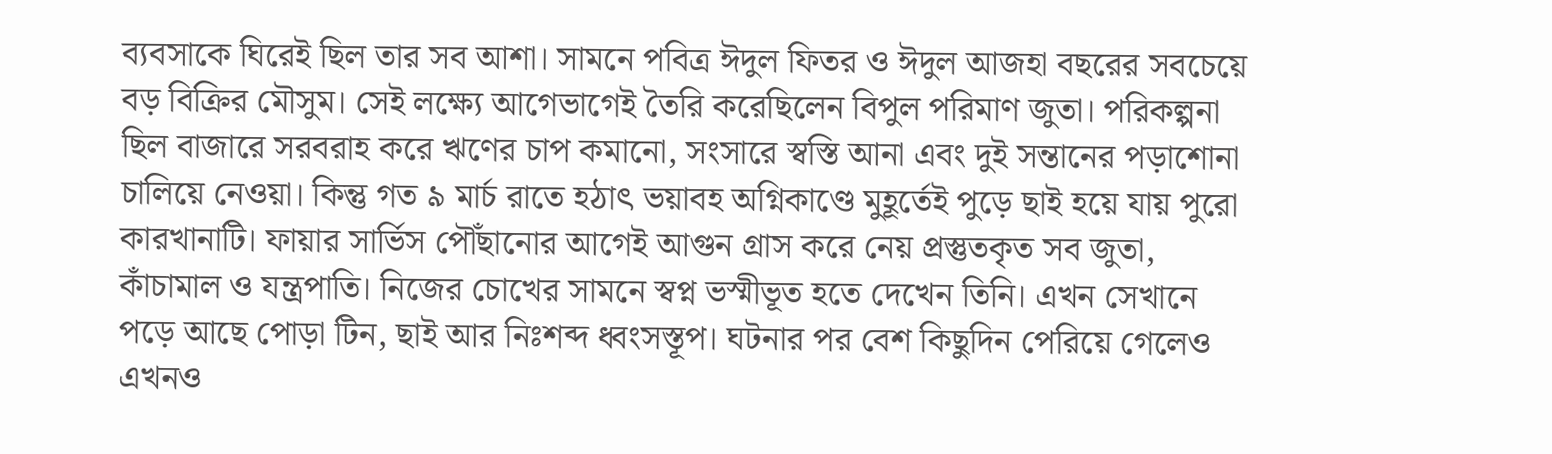ব্যবসাকে ঘিরেই ছিল তার সব আশা। সামনে পবিত্র ঈদুল ফিতর ও ঈদুল আজহা বছরের সবচেয়ে বড় বিক্রির মৌসুম। সেই লক্ষ্যে আগেভাগেই তৈরি করেছিলেন বিপুল পরিমাণ জুতা। পরিকল্পনা ছিল বাজারে সরবরাহ করে ঋণের চাপ কমানো, সংসারে স্বস্তি আনা এবং দুই সন্তানের পড়াশোনা চালিয়ে নেওয়া। কিন্তু গত ৯ মার্চ রাতে হঠাৎ ভয়াবহ অগ্নিকাণ্ডে মুহূর্তেই পুড়ে ছাই হয়ে যায় পুরো কারখানাটি। ফায়ার সার্ভিস পৌঁছানোর আগেই আগুন গ্রাস করে নেয় প্রস্তুতকৃত সব জুতা, কাঁচামাল ও যন্ত্রপাতি। নিজের চোখের সামনে স্বপ্ন ভস্মীভূত হতে দেখেন তিনি। এখন সেখানে পড়ে আছে পোড়া টিন, ছাই আর নিঃশব্দ ধ্বংসস্তূপ। ঘটনার পর বেশ কিছুদিন পেরিয়ে গেলেও এখনও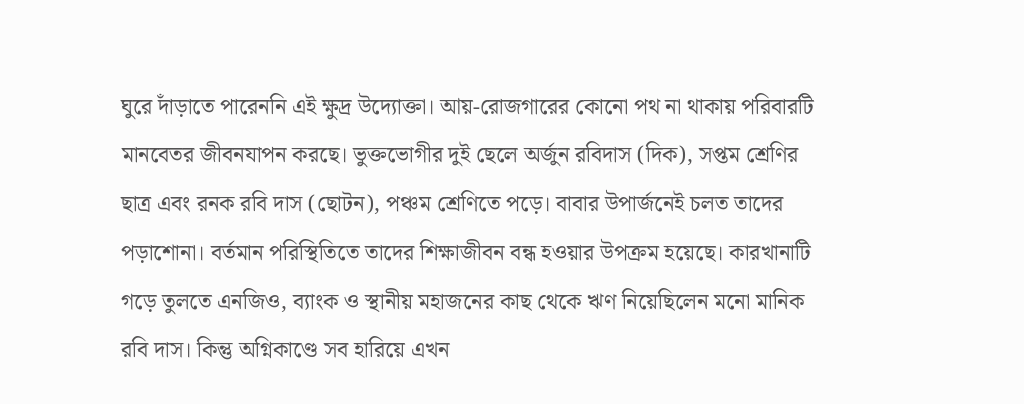ঘুরে দাঁড়াতে পারেননি এই ক্ষুদ্র উদ্যোক্তা। আয়-রোজগারের কোনো পথ না থাকায় পরিবারটি মানবেতর জীবনযাপন করছে। ভুক্তভোগীর দুই ছেলে অর্জুন রবিদাস (দিক), সপ্তম শ্রেণির ছাত্র এবং রনক রবি দাস (ছোটন), পঞ্চম শ্রেণিতে পড়ে। বাবার উপার্জনেই চলত তাদের পড়াশোনা। বর্তমান পরিস্থিতিতে তাদের শিক্ষাজীবন বন্ধ হওয়ার উপক্রম হয়েছে। কারখানাটি গড়ে তুলতে এনজিও, ব্যাংক ও স্থানীয় মহাজনের কাছ থেকে ঋণ নিয়েছিলেন মনো মানিক রবি দাস। কিন্তু অগ্নিকাণ্ডে সব হারিয়ে এখন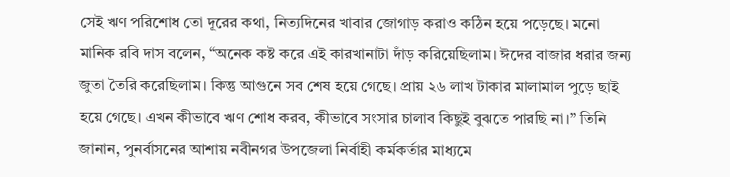সেই ঋণ পরিশোধ তো দূরের কথা, নিত্যদিনের খাবার জোগাড় করাও কঠিন হয়ে পড়েছে। মনো মানিক রবি দাস বলেন, “অনেক কষ্ট করে এই কারখানাটা দাঁড় করিয়েছিলাম। ঈদের বাজার ধরার জন্য জুতা তৈরি করেছিলাম। কিন্তু আগুনে সব শেষ হয়ে গেছে। প্রায় ২৬ লাখ টাকার মালামাল পুড়ে ছাই হয়ে গেছে। এখন কীভাবে ঋণ শোধ করব, কীভাবে সংসার চালাব কিছুই বুঝতে পারছি না।” তিনি জানান, পুনর্বাসনের আশায় নবীনগর উপজেলা নির্বাহী কর্মকর্তার মাধ্যমে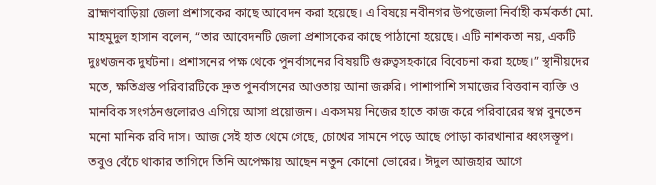ব্রাহ্মণবাড়িয়া জেলা প্রশাসকের কাছে আবেদন করা হয়েছে। এ বিষয়ে নবীনগর উপজেলা নির্বাহী কর্মকর্তা মো. মাহমুদুল হাসান বলেন, “তার আবেদনটি জেলা প্রশাসকের কাছে পাঠানো হয়েছে। এটি নাশকতা নয়, একটি দুঃখজনক দুর্ঘটনা। প্রশাসনের পক্ষ থেকে পুনর্বাসনের বিষয়টি গুরুত্বসহকারে বিবেচনা করা হচ্ছে।” স্থানীয়দের মতে, ক্ষতিগ্রস্ত পরিবারটিকে দ্রুত পুনর্বাসনের আওতায় আনা জরুরি। পাশাপাশি সমাজের বিত্তবান ব্যক্তি ও মানবিক সংগঠনগুলোরও এগিয়ে আসা প্রয়োজন। একসময় নিজের হাতে কাজ করে পরিবারের স্বপ্ন বুনতেন মনো মানিক রবি দাস। আজ সেই হাত থেমে গেছে, চোখের সামনে পড়ে আছে পোড়া কারখানার ধ্বংসস্তূপ। তবুও বেঁচে থাকার তাগিদে তিনি অপেক্ষায় আছেন নতুন কোনো ভোরের। ঈদুল আজহার আগে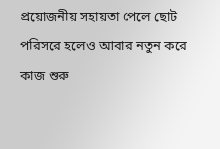প্রয়োজনীয় সহায়তা পেলে ছোট পরিসরে হলেও আবার নতুন করে কাজ শুরু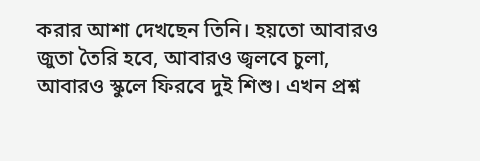করার আশা দেখছেন তিনি। হয়তো আবারও জুতা তৈরি হবে, আবারও জ্বলবে চুলা, আবারও স্কুলে ফিরবে দুই শিশু। এখন প্রশ্ন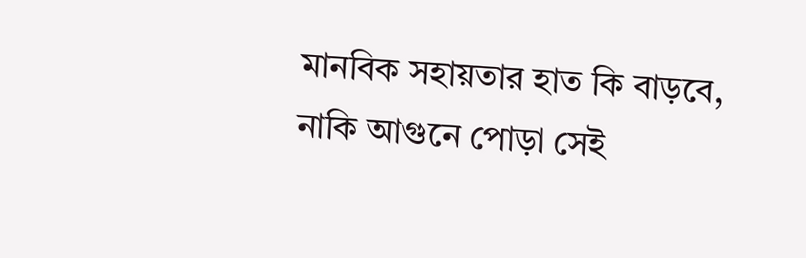মানবিক সহায়তার হাত কি বাড়বে, নাকি আগুনে পোড়া সেই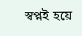স্বপ্নই হয়ে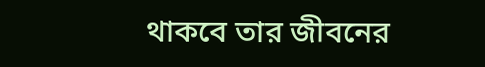থাকবে তার জীবনের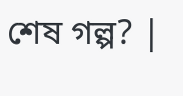শেষ গল্প? |